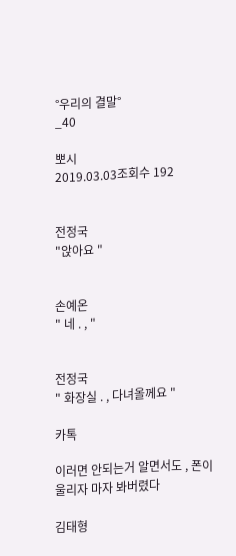°우리의 결말°
_40

뽀시
2019.03.03조회수 192


전정국
"앉아요 "


손예온
" 네 . , "


전정국
" 화장실 . , 다녀올께요 "

카톡

이러면 안되는거 알면서도 , 폰이 울리자 마자 봐버렸다

김태형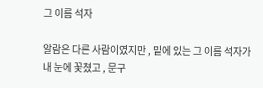그 이름 석자

알람은 다른 사람이였지만 , 밑에 있는 그 이름 석자가 내 눈에 꽃쳤고 , 문구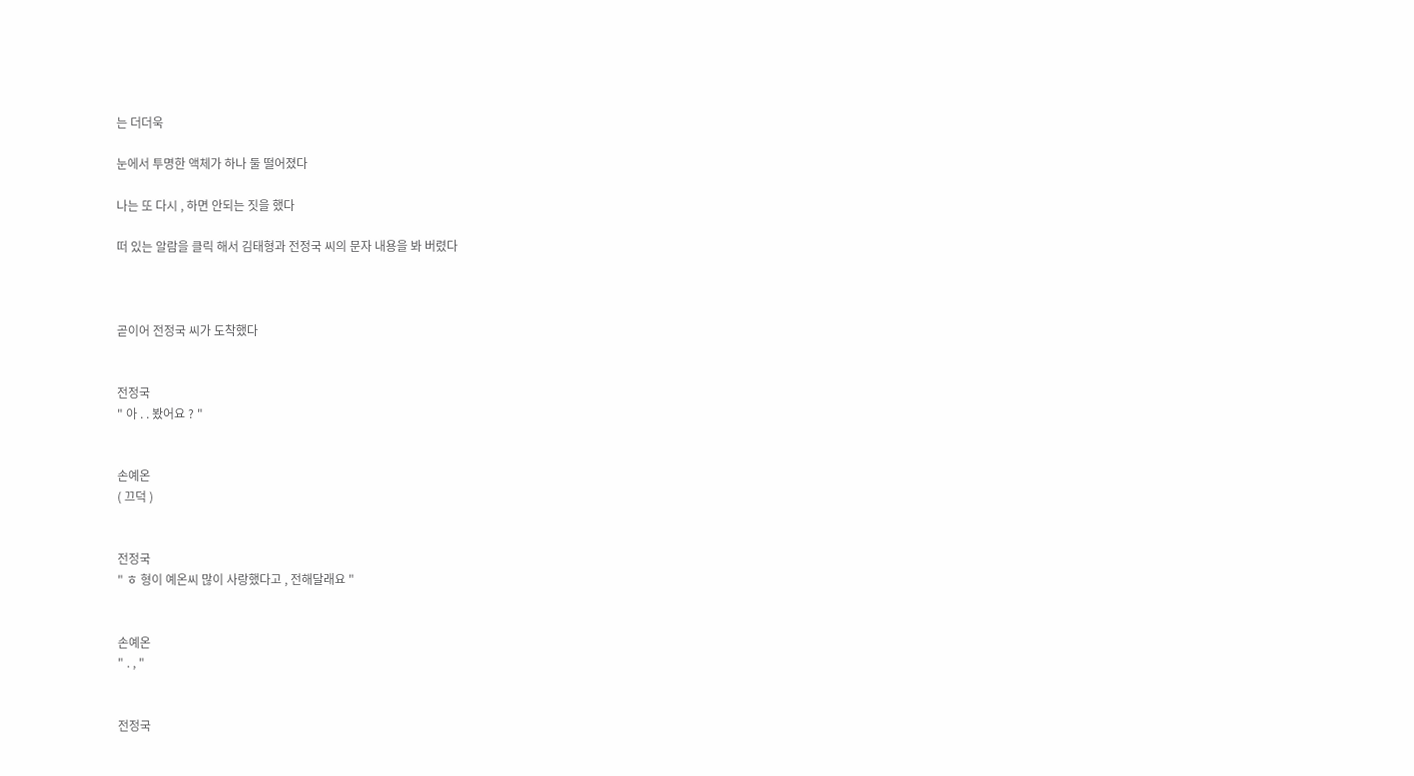는 더더욱

눈에서 투명한 액체가 하나 둘 떨어졌다

나는 또 다시 , 하면 안되는 짓을 했다

떠 있는 알람을 클릭 해서 김태형과 전정국 씨의 문자 내용을 봐 버렸다



곧이어 전정국 씨가 도착했다


전정국
" 아 . . 봤어요 ? "


손예온
( 끄덕 )


전정국
" ㅎ 형이 예온씨 많이 사랑했다고 , 전해달래요 "


손예온
" . , "


전정국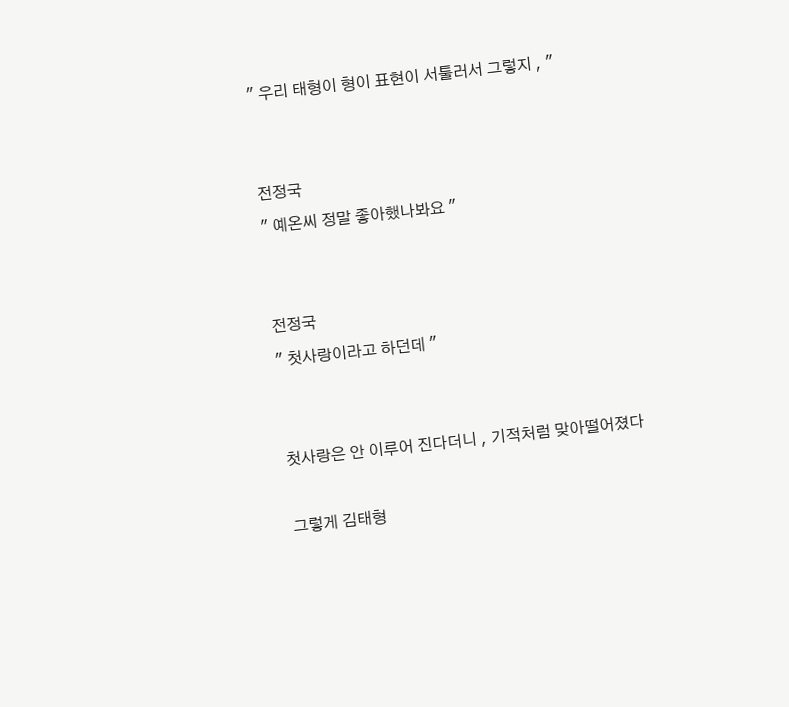" 우리 태형이 형이 표현이 서툴러서 그렇지 , "


전정국
" 예온씨 정말 좋아했나봐요 "


전정국
" 첫사랑이라고 하던데 "


첫사랑은 안 이루어 진다더니 , 기적처럼 맞아떨어졌다

그렇게 김태형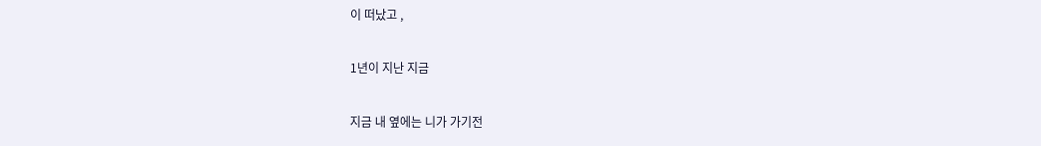이 떠났고 ,

1년이 지난 지금

지금 내 옆에는 니가 가기전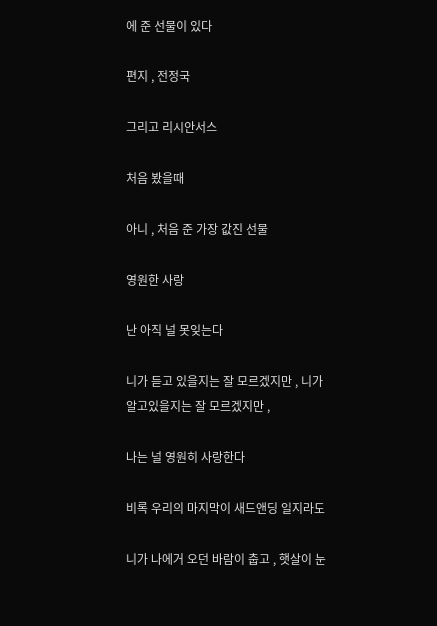에 준 선물이 있다

편지 , 전정국

그리고 리시안서스

처음 봤을때

아니 , 처음 준 가장 값진 선물

영원한 사랑

난 아직 널 못잊는다

니가 듣고 있을지는 잘 모르겠지만 , 니가 알고있을지는 잘 모르겠지만 ,

나는 널 영원히 사랑한다

비록 우리의 마지막이 새드앤딩 일지라도

니가 나에거 오던 바람이 춥고 , 햇살이 눈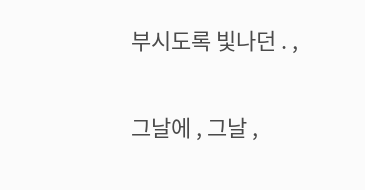부시도록 빛나던 . ,

그날에 , 그날 ,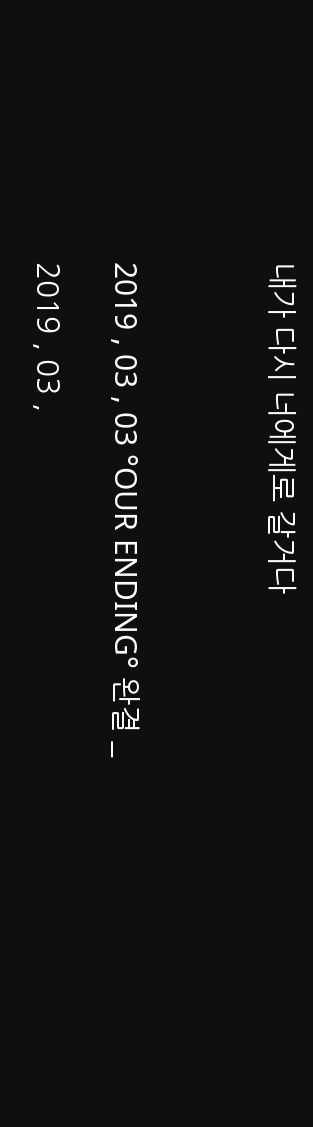내가 다시 너에게로 갈거다



2019 , 03 , 03 °OUR ENDING° 완결 _

2019 , 03 ,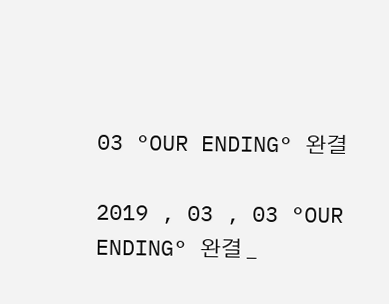03 °OUR ENDING° 완결

2019 , 03 , 03 °OUR ENDING° 완결 _